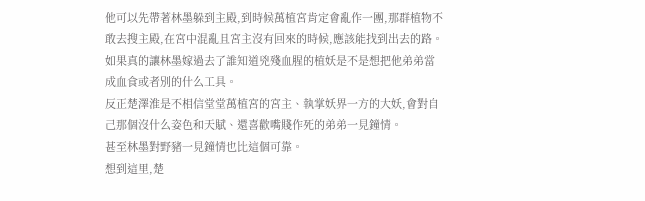他可以先帶著林墨躲到主殿,到時候萬植宮肯定會亂作一團,那群植物不敢去搜主殿,在宮中混亂且宮主沒有回來的時候,應該能找到出去的路。
如果真的讓林墨嫁過去了誰知道兇殘血腥的植妖是不是想把他弟弟當成血食或者別的什么工具。
反正楚澤淮是不相信堂堂萬植宮的宮主、執掌妖界一方的大妖,會對自己那個沒什么姿色和天賦、還喜歡嘴賤作死的弟弟一見鐘情。
甚至林墨對野豬一見鐘情也比這個可靠。
想到這里,楚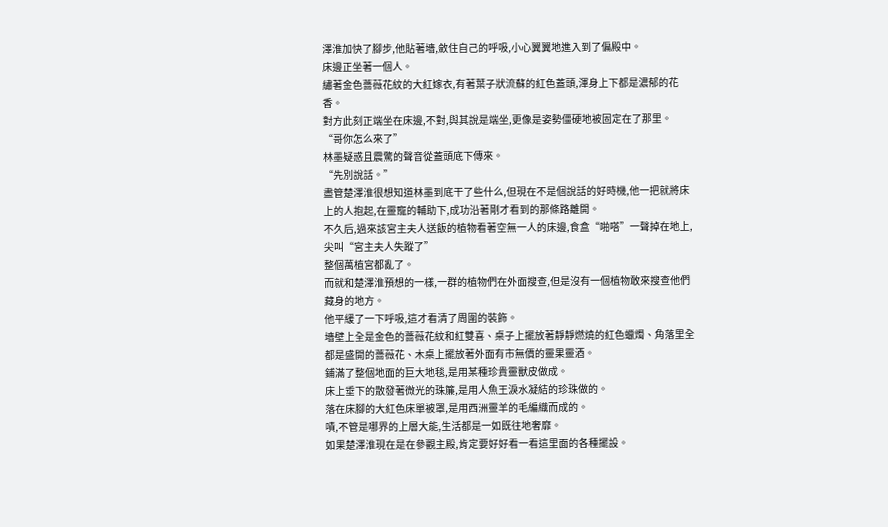澤淮加快了腳步,他貼著墻,斂住自己的呼吸,小心翼翼地進入到了偏殿中。
床邊正坐著一個人。
繡著金色薔薇花紋的大紅嫁衣,有著葉子狀流蘇的紅色蓋頭,渾身上下都是濃郁的花香。
對方此刻正端坐在床邊,不對,與其說是端坐,更像是姿勢僵硬地被固定在了那里。
“哥你怎么來了”
林墨疑惑且震驚的聲音從蓋頭底下傳來。
“先別說話。”
盡管楚澤淮很想知道林墨到底干了些什么,但現在不是個說話的好時機,他一把就將床上的人抱起,在靈寵的輔助下,成功沿著剛才看到的那條路離開。
不久后,過來該宮主夫人送飯的植物看著空無一人的床邊,食盒“啪嗒”一聲掉在地上,尖叫“宮主夫人失蹤了”
整個萬植宮都亂了。
而就和楚澤淮預想的一樣,一群的植物們在外面搜查,但是沒有一個植物敢來搜查他們藏身的地方。
他平緩了一下呼吸,這才看清了周圍的裝飾。
墻壁上全是金色的薔薇花紋和紅雙喜、桌子上擺放著靜靜燃燒的紅色蠟燭、角落里全都是盛開的薔薇花、木桌上擺放著外面有市無價的靈果靈酒。
鋪滿了整個地面的巨大地毯,是用某種珍貴靈獸皮做成。
床上垂下的散發著微光的珠簾,是用人魚王淚水凝結的珍珠做的。
落在床腳的大紅色床單被罩,是用西洲靈羊的毛編織而成的。
嘖,不管是哪界的上層大能,生活都是一如既往地奢靡。
如果楚澤淮現在是在參觀主殿,肯定要好好看一看這里面的各種擺設。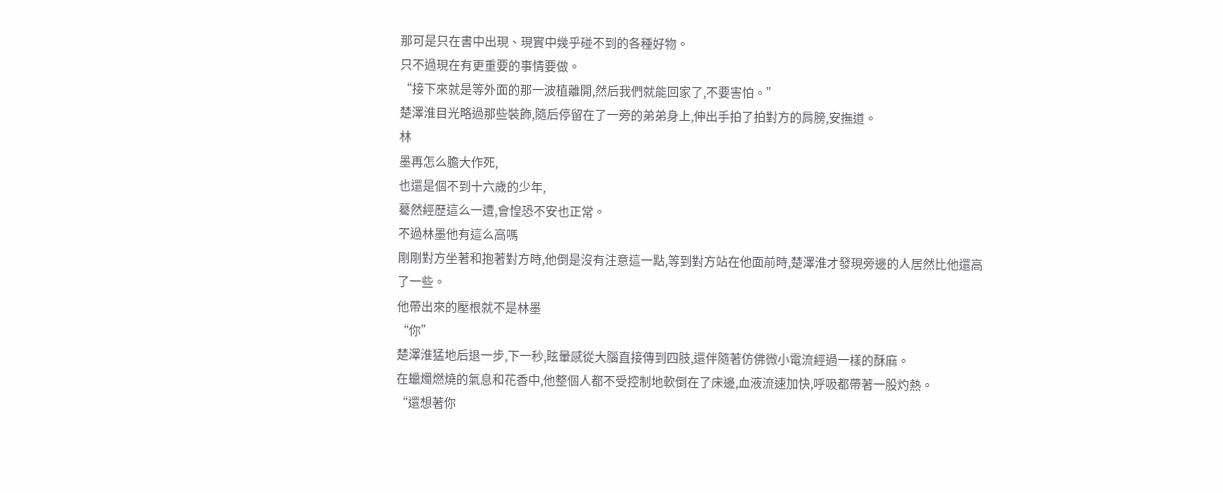那可是只在書中出現、現實中幾乎碰不到的各種好物。
只不過現在有更重要的事情要做。
“接下來就是等外面的那一波植離開,然后我們就能回家了,不要害怕。”
楚澤淮目光略過那些裝飾,隨后停留在了一旁的弟弟身上,伸出手拍了拍對方的肩膀,安撫道。
林
墨再怎么膽大作死,
也還是個不到十六歲的少年,
驀然經歷這么一遭,會惶恐不安也正常。
不過林墨他有這么高嗎
剛剛對方坐著和抱著對方時,他倒是沒有注意這一點,等到對方站在他面前時,楚澤淮才發現旁邊的人居然比他還高了一些。
他帶出來的壓根就不是林墨
“你”
楚澤淮猛地后退一步,下一秒,眩暈感從大腦直接傳到四肢,還伴隨著仿佛微小電流經過一樣的酥麻。
在蠟燭燃燒的氣息和花香中,他整個人都不受控制地軟倒在了床邊,血液流速加快,呼吸都帶著一股灼熱。
“還想著你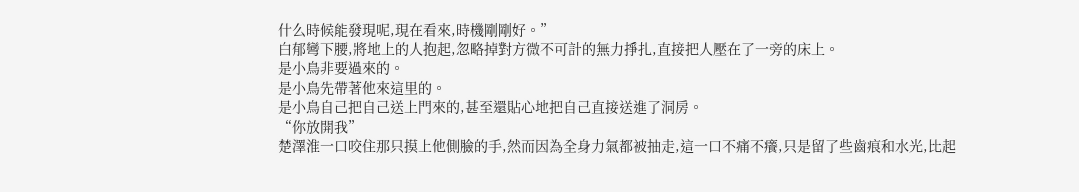什么時候能發現呢,現在看來,時機剛剛好。”
白郁彎下腰,將地上的人抱起,忽略掉對方微不可計的無力掙扎,直接把人壓在了一旁的床上。
是小鳥非要過來的。
是小鳥先帶著他來這里的。
是小鳥自己把自己送上門來的,甚至還貼心地把自己直接送進了洞房。
“你放開我”
楚澤淮一口咬住那只摸上他側臉的手,然而因為全身力氣都被抽走,這一口不痛不癢,只是留了些齒痕和水光,比起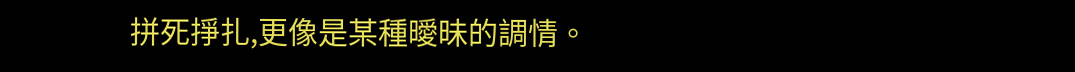拼死掙扎,更像是某種曖昧的調情。